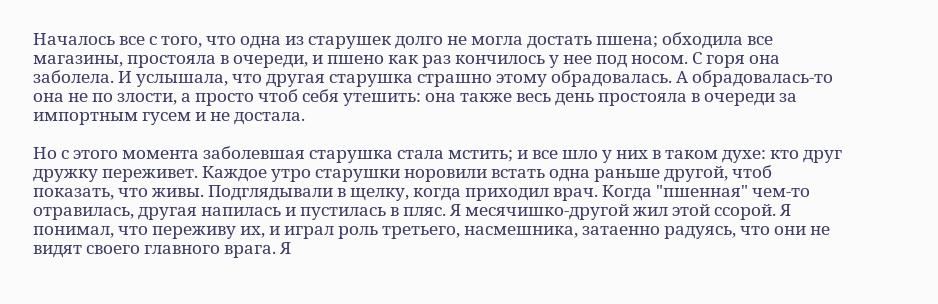Началось все с того, что одна из старушек долго не могла достать пшена; обходила все магазины, простояла в очереди, и пшено как раз кончилось у нее под носом. С горя она заболела. И услышала, что другая старушка страшно этому обрадовалась. А обрадовалась-то она не по злости, а просто чтоб себя утешить: она также весь день простояла в очереди за импортным гусем и не достала.

Но с этого момента заболевшая старушка стала мстить; и все шло у них в таком духе: кто друг дружку переживет. Каждое утро старушки норовили встать одна раньше другой, чтоб показать, что живы. Подглядывали в щелку, когда приходил врач. Когда "пшенная" чем-то отравилась, другая напилась и пустилась в пляс. Я месячишко-другой жил этой ссорой. Я понимал, что переживу их, и играл роль третьего, насмешника, затаенно радуясь, что они не видят своего главного врага. Я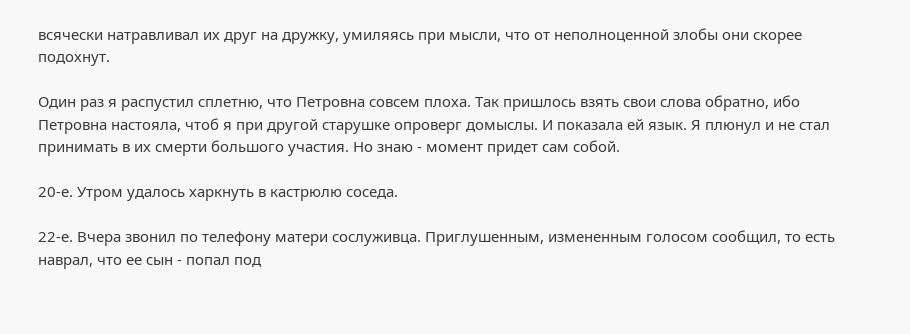всячески натравливал их друг на дружку, умиляясь при мысли, что от неполноценной злобы они скорее подохнут.

Один раз я распустил сплетню, что Петровна совсем плоха. Так пришлось взять свои слова обратно, ибо Петровна настояла, чтоб я при другой старушке опроверг домыслы. И показала ей язык. Я плюнул и не стал принимать в их смерти большого участия. Но знаю - момент придет сам собой.

20-е. Утром удалось харкнуть в кастрюлю соседа.

22-е. Вчера звонил по телефону матери сослуживца. Приглушенным, измененным голосом сообщил, то есть наврал, что ее сын - попал под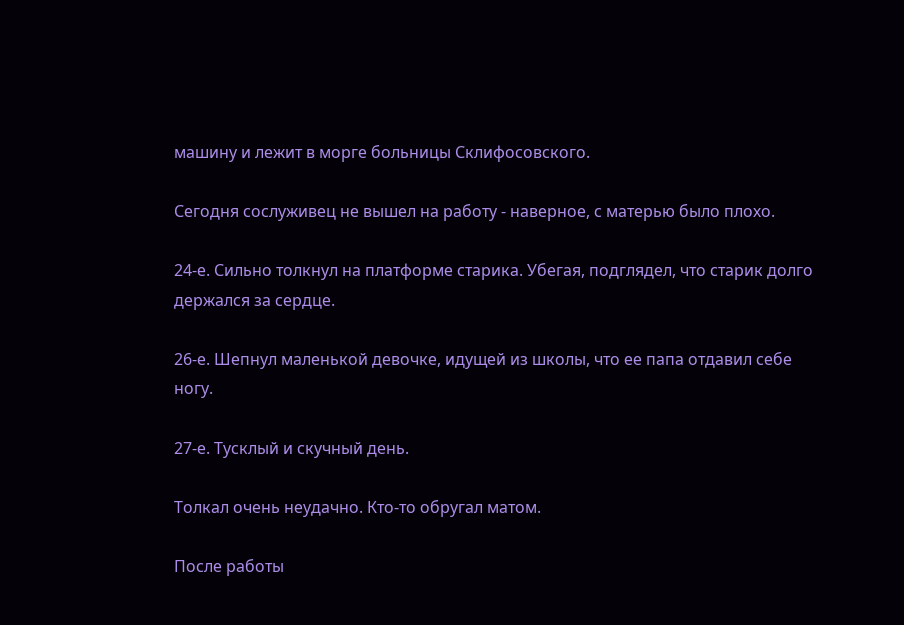машину и лежит в морге больницы Склифосовского.

Сегодня сослуживец не вышел на работу - наверное, с матерью было плохо.

24-е. Сильно толкнул на платформе старика. Убегая, подглядел, что старик долго держался за сердце.

26-е. Шепнул маленькой девочке, идущей из школы, что ее папа отдавил себе ногу.

27-е. Тусклый и скучный день.

Толкал очень неудачно. Кто-то обругал матом.

После работы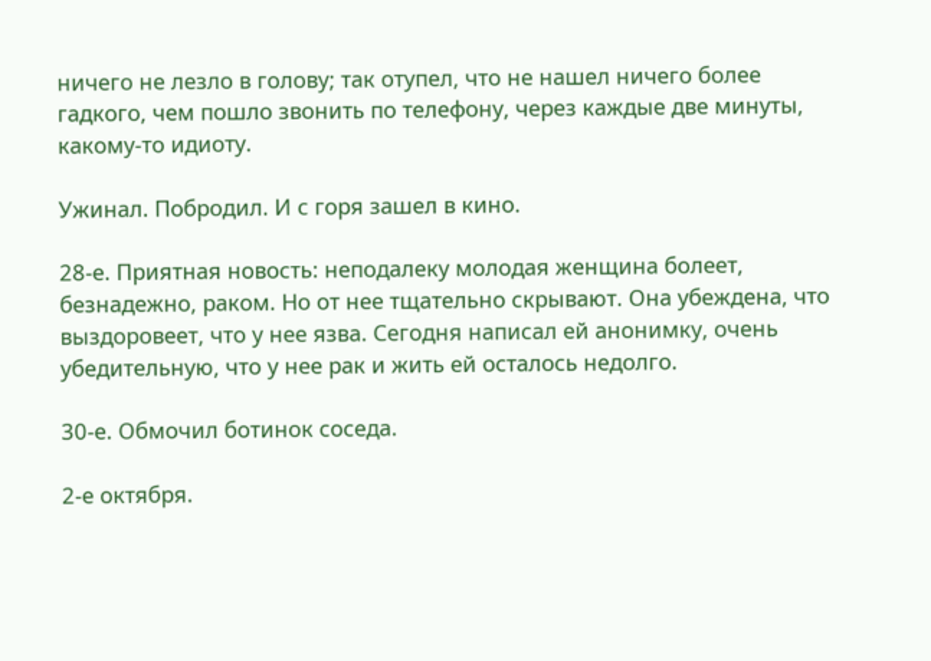ничего не лезло в голову; так отупел, что не нашел ничего более гадкого, чем пошло звонить по телефону, через каждые две минуты, какому-то идиоту.

Ужинал. Побродил. И с горя зашел в кино.

28-е. Приятная новость: неподалеку молодая женщина болеет, безнадежно, раком. Но от нее тщательно скрывают. Она убеждена, что выздоровеет, что у нее язва. Сегодня написал ей анонимку, очень убедительную, что у нее рак и жить ей осталось недолго.

30-е. Обмочил ботинок соседа.

2-е октября.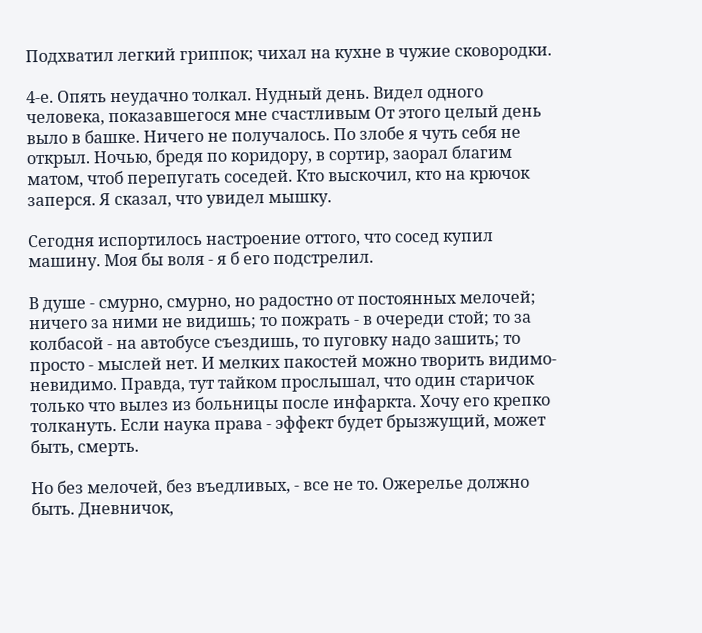Подхватил легкий гриппок; чихал на кухне в чужие сковородки.

4-е. Опять неудачно толкал. Нудный день. Видел одного человека, показавшегося мне счастливым От этого целый день выло в башке. Ничего не получалось. По злобе я чуть себя не открыл. Ночью, бредя по коридору, в сортир, заорал благим матом, чтоб перепугать соседей. Кто выскочил, кто на крючок заперся. Я сказал, что увидел мышку.

Сегодня испортилось настроение оттого, что сосед купил машину. Моя бы воля - я б его подстрелил.

В душе - смурно, смурно, но радостно от постоянных мелочей; ничего за ними не видишь; то пожрать - в очереди стой; то за колбасой - на автобусе съездишь, то пуговку надо зашить; то просто - мыслей нет. И мелких пакостей можно творить видимо-невидимо. Правда, тут тайком прослышал, что один старичок только что вылез из больницы после инфаркта. Хочу его крепко толкануть. Если наука права - эффект будет брызжущий, может быть, смерть.

Но без мелочей, без въедливых, - все не то. Ожерелье должно быть. Дневничок,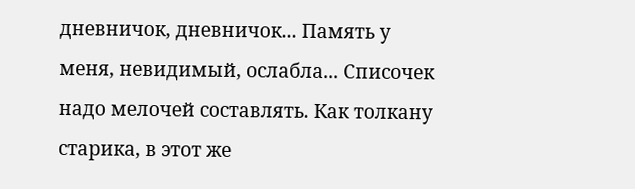дневничок, дневничок... Память у меня, невидимый, ослабла... Списочек надо мелочей составлять. Как толкану старика, в этот же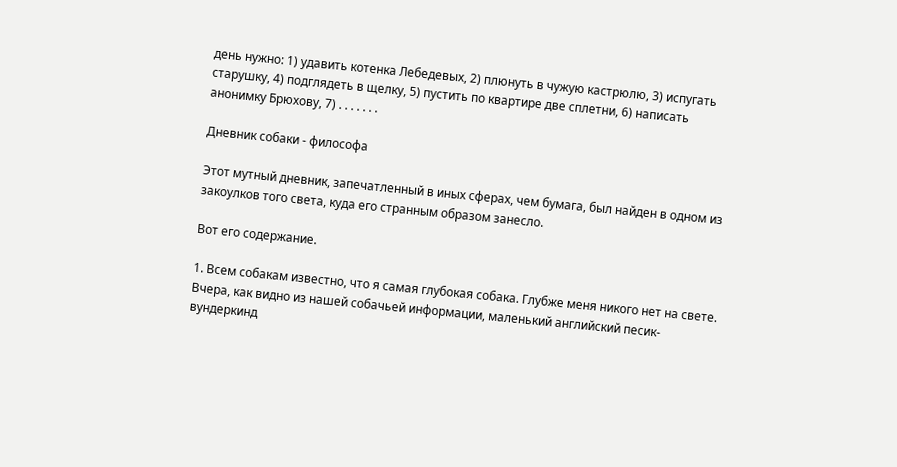день нужно: 1) удавить котенка Лебедевых, 2) плюнуть в чужую кастрюлю, 3) испугать старушку, 4) подглядеть в щелку, 5) пустить по квартире две сплетни, 6) написать анонимку Брюхову, 7) . . . . . . .

Дневник собаки - философа

Этот мутный дневник, запечатленный в иных сферах, чем бумага, был найден в одном из закоулков того света, куда его странным образом занесло.

Вот его содержание.

1. Всем собакам известно, что я самая глубокая собака. Глубже меня никого нет на свете. Вчера, как видно из нашей собачьей информации, маленький английский песик-вундеркинд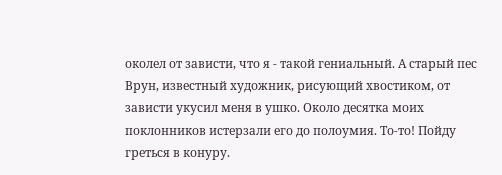околел от зависти, что я - такой гениальный. А старый пес Врун, известный художник, рисующий хвостиком, от зависти укусил меня в ушко. Около десятка моих поклонников истерзали его до полоумия. То-то! Пойду греться в конуру.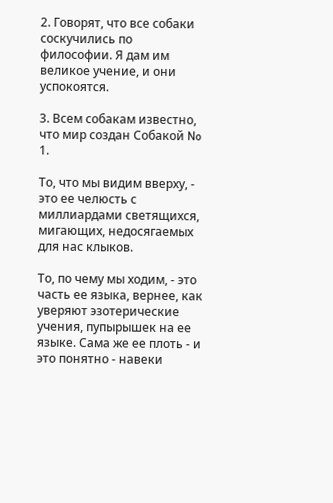2. Говорят, что все собаки соскучились по философии. Я дам им великое учение, и они успокоятся.

3. Всем собакам известно, что мир создан Собакой No 1.

То, что мы видим вверху, - это ее челюсть с миллиардами светящихся, мигающих, недосягаемых для нас клыков.

То, по чему мы ходим, - это часть ее языка, вернее, как уверяют эзотерические учения, пупырышек на ее языке. Сама же ее плоть - и это понятно - навеки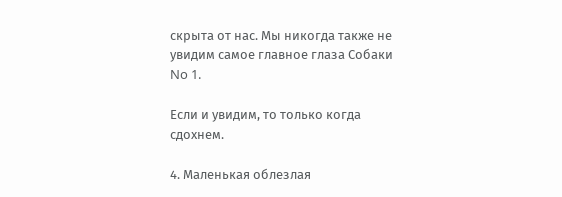скрыта от нас. Мы никогда также не увидим самое главное глаза Собаки No 1.

Если и увидим, то только когда сдохнем.

4. Маленькая облезлая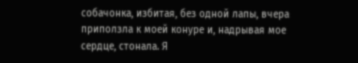собачонка, избитая, без одной лапы, вчера приползла к моей конуре и, надрывая мое сердце, стонала. Я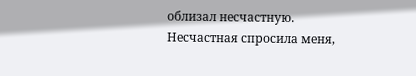облизал несчастную. Несчастная спросила меня,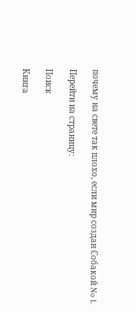почему на свете так плохо, если мир создан Собакой No 1.

Перейти на страницу:

Поиск

Книга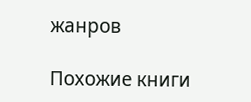жанров

Похожие книги